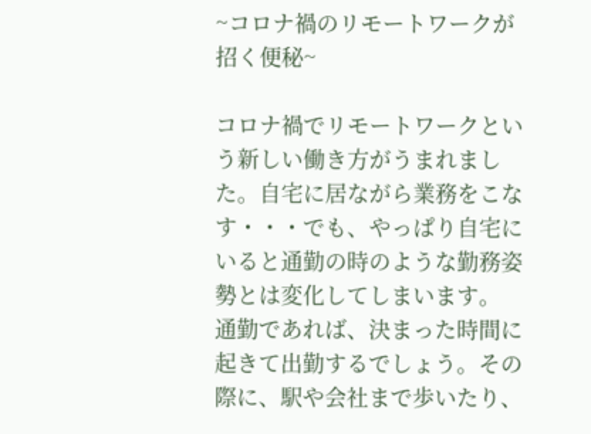~コロナ禍のリモートワークが招く便秘~

コロナ禍でリモートワークという新しい働き方がうまれました。自宅に居ながら業務をこなす・・・でも、やっぱり自宅にいると通勤の時のような勤務姿勢とは変化してしまいます。
通勤であれば、決まった時間に起きて出勤するでしょう。その際に、駅や会社まで歩いたり、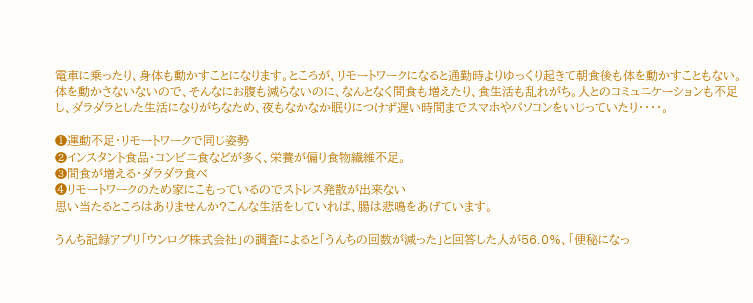電車に乗ったり、身体も動かすことになります。ところが、リモートワークになると通勤時よりゆっくり起きて朝食後も体を動かすこともない。体を動かさないないので、そんなにお腹も減らないのに、なんとなく間食も増えたり、食生活も乱れがち。人とのコミュニケーションも不足し、ダラダラとした生活になりがちなため、夜もなかなか眠りにつけず遅い時間までスマホやパソコンをいじっていたり・・・・。

❶運動不足・リモートワークで同じ姿勢
❷インスタント食品・コンビニ食などが多く、栄養が偏り食物繊維不足。
❸間食が増える・ダラダラ食べ
❹リモートワークのため家にこもっているのでストレス発散が出来ない
思い当たるところはありませんか?こんな生活をしていれば、腸は悲鳴をあげています。

うんち記録アプリ「ウンログ株式会社」の調査によると「うんちの回数が減った」と回答した人が56.0%、「便秘になっ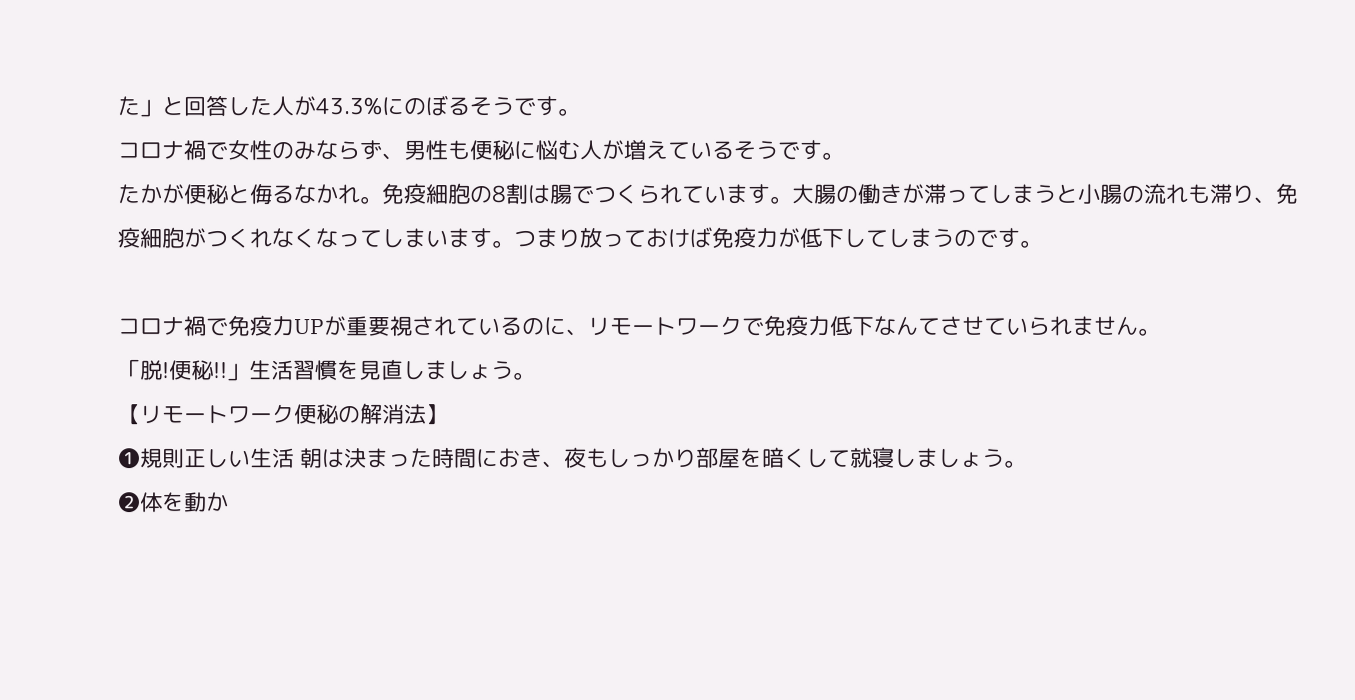た」と回答した人が43.3%にのぼるそうです。
コロナ禍で女性のみならず、男性も便秘に悩む人が増えているそうです。
たかが便秘と侮るなかれ。免疫細胞の8割は腸でつくられています。大腸の働きが滞ってしまうと小腸の流れも滞り、免疫細胞がつくれなくなってしまいます。つまり放っておけば免疫力が低下してしまうのです。

コロナ禍で免疫力UPが重要視されているのに、リモートワークで免疫力低下なんてさせていられません。
「脱!便秘!!」生活習慣を見直しましょう。
【リモートワーク便秘の解消法】
❶規則正しい生活 朝は決まった時間におき、夜もしっかり部屋を暗くして就寝しましょう。
❷体を動か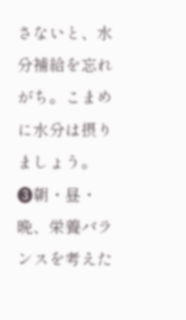さないと、水分補給を忘れがち。こまめに水分は摂りましょう。
❸朝・昼・晩、栄養バランスを考えた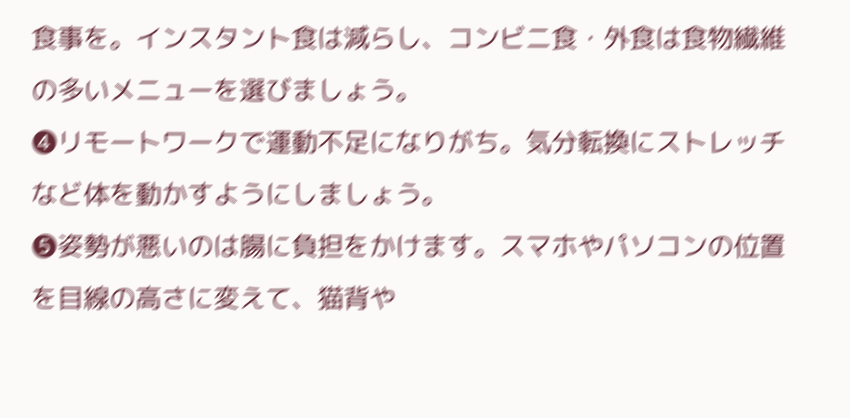食事を。インスタント食は減らし、コンビニ食・外食は食物繊維の多いメニューを選びましょう。
❹リモートワークで運動不足になりがち。気分転換にストレッチなど体を動かすようにしましょう。
❺姿勢が悪いのは腸に負担をかけます。スマホやパソコンの位置を目線の高さに変えて、猫背や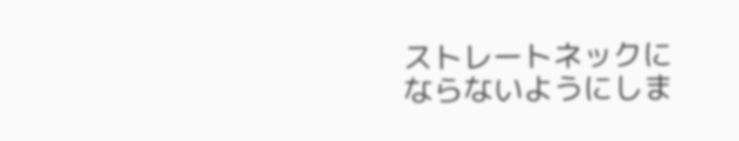ストレートネックにならないようにしま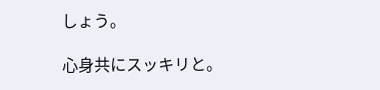しょう。

心身共にスッキリと。